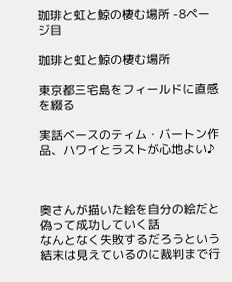珈琲と虹と鯨の棲む場所 -8ページ目

珈琲と虹と鯨の棲む場所

東京都三宅島をフィールドに直感を綴る

実話ベースのティム・バートン作品、ハワイとラストが心地よい♪



奥さんが描いた絵を自分の絵だと偽って成功していく話
なんとなく失敗するだろうという結末は見えているのに裁判まで行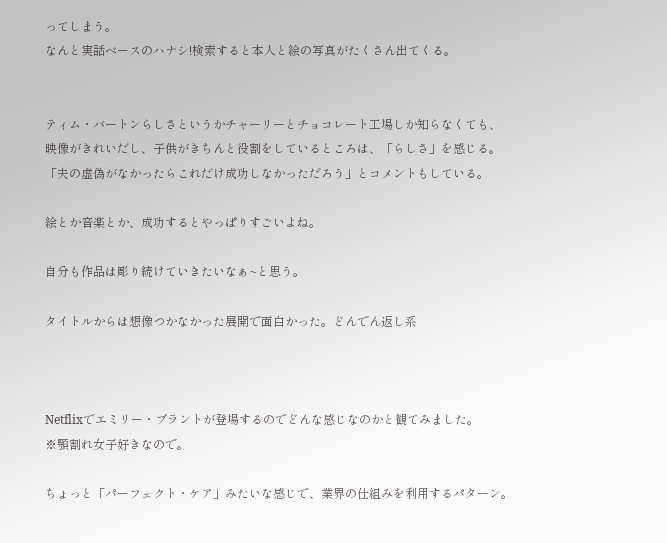ってしまう。
なんと実話ベースのハナシ!検索すると本人と絵の写真がたくさん出てくる。


ティム・バートンらしさというかチャーリーとチョコレート工場しか知らなくても、
映像がきれいだし、子供がきちんと役割をしているところは、「らしさ」を感じる。
「夫の虚偽がなかったらこれだけ成功しなかっただろう」とコメントもしている。

絵とか音楽とか、成功するとやっぱりすごいよね。

自分も作品は彫り続けていきたいなぁ~と思う。

タイトルからは想像つかなかった展開で面白かった。どんでん返し系



Netflixでエミリー・ブラントが登場するのでどんな感じなのかと観てみました。
※顎割れ女子好きなので。

ちょっと「パーフェクト・ケア」みたいな感じで、業界の仕組みを利用するパターン。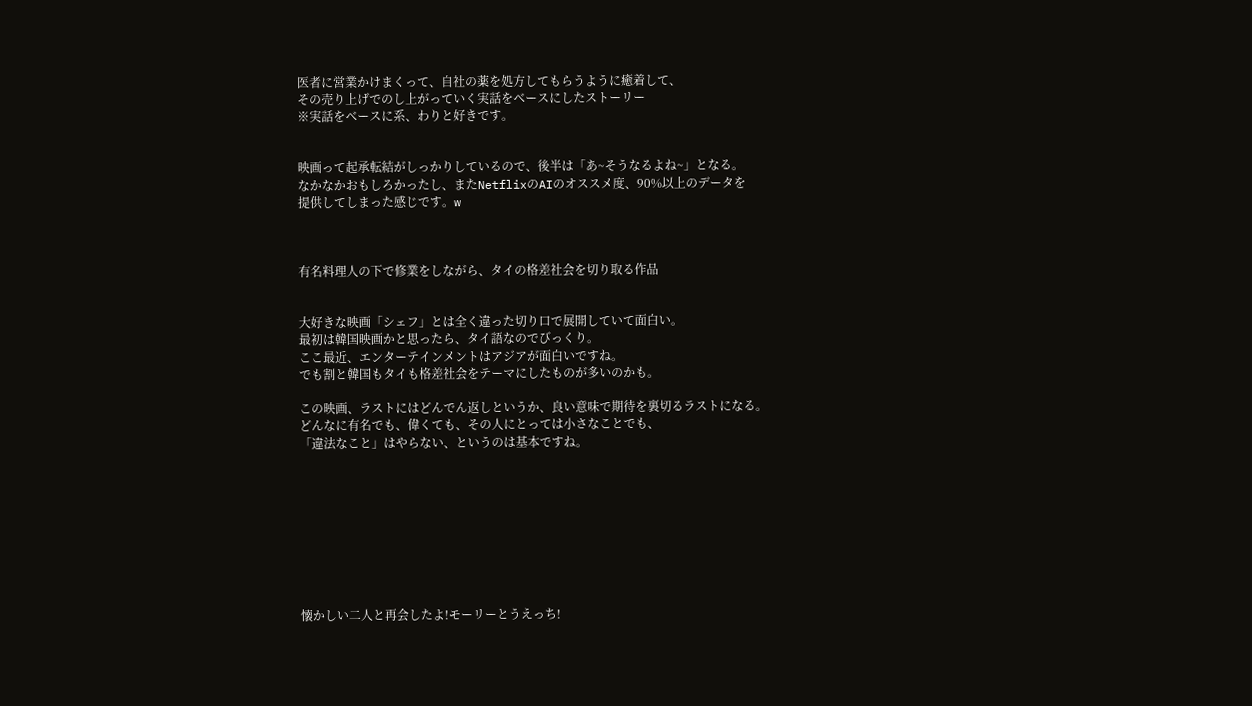医者に営業かけまくって、自社の薬を処方してもらうように癒着して、
その売り上げでのし上がっていく実話をベースにしたストーリー
※実話をベースに系、わりと好きです。


映画って起承転結がしっかりしているので、後半は「あ~そうなるよね~」となる。
なかなかおもしろかったし、またNetflixのAIのオススメ度、90%以上のデータを
提供してしまった感じです。w



有名料理人の下で修業をしながら、タイの格差社会を切り取る作品


大好きな映画「シェフ」とは全く違った切り口で展開していて面白い。
最初は韓国映画かと思ったら、タイ語なのでびっくり。
ここ最近、エンターテインメントはアジアが面白いですね。
でも割と韓国もタイも格差社会をテーマにしたものが多いのかも。

この映画、ラストにはどんでん返しというか、良い意味で期待を裏切るラストになる。
どんなに有名でも、偉くても、その人にとっては小さなことでも、
「違法なこと」はやらない、というのは基本ですね。









懐かしい二人と再会したよ!モーリーとうえっち!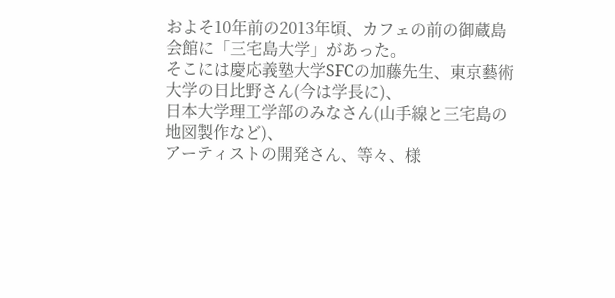およそ10年前の2013年頃、カフェの前の御蔵島会館に「三宅島大学」があった。
そこには慶応義塾大学SFCの加藤先生、東京藝術大学の日比野さん(今は学長に)、
日本大学理工学部のみなさん(山手線と三宅島の地図製作など)、
アーティストの開発さん、等々、様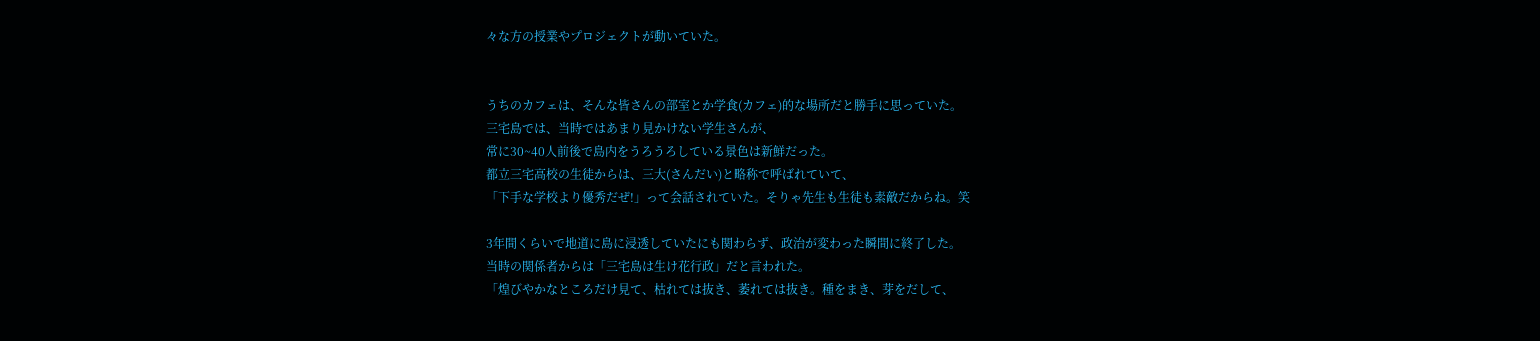々な方の授業やプロジェクトが動いていた。


うちのカフェは、そんな皆さんの部室とか学食(カフェ)的な場所だと勝手に思っていた。
三宅島では、当時ではあまり見かけない学生さんが、
常に30~40人前後で島内をうろうろしている景色は新鮮だった。
都立三宅高校の生徒からは、三大(さんだい)と略称で呼ばれていて、
「下手な学校より優秀だぜ!」って会話されていた。そりゃ先生も生徒も素敵だからね。笑

3年間くらいで地道に島に浸透していたにも関わらず、政治が変わった瞬間に終了した。
当時の関係者からは「三宅島は生け花行政」だと言われた。
「煌びやかなところだけ見て、枯れては抜き、萎れては抜き。種をまき、芽をだして、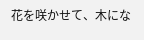花を咲かせて、木にな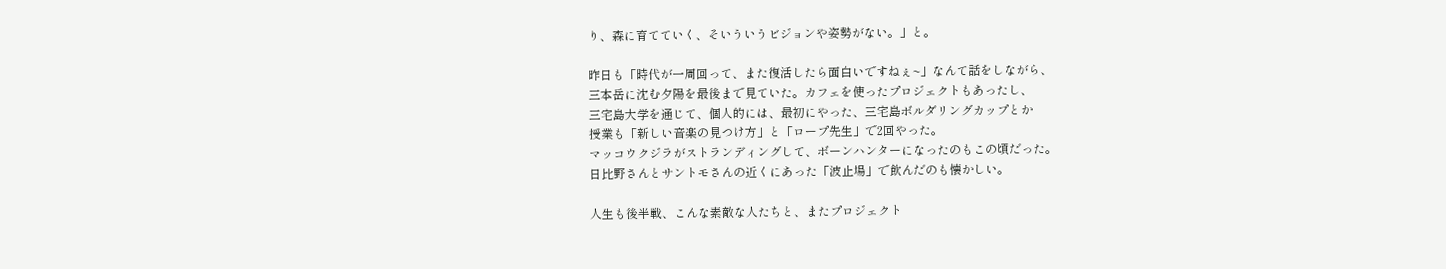り、森に育てていく、そいういうビジョンや姿勢がない。」と。

昨日も「時代が一周回って、また復活したら面白いですねぇ~」なんて話をしながら、
三本岳に沈む夕陽を最後まで見ていた。カフェを使ったプロジェクトもあったし、
三宅島大学を通じて、個人的には、最初にやった、三宅島ボルダリングカップとか
授業も「新しい音楽の見つけ方」と「ロープ先生」で2回やった。
マッコウクジラがストランディングして、ボーンハンターになったのもこの頃だった。
日比野さんとサントモさんの近くにあった「波止場」で飲んだのも懐かしい。

人生も後半戦、こんな素敵な人たちと、またプロジェクト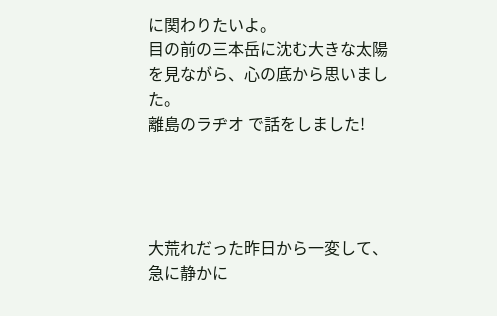に関わりたいよ。
目の前の三本岳に沈む大きな太陽を見ながら、心の底から思いました。
離島のラヂオ で話をしました!




大荒れだった昨日から一変して、急に静かに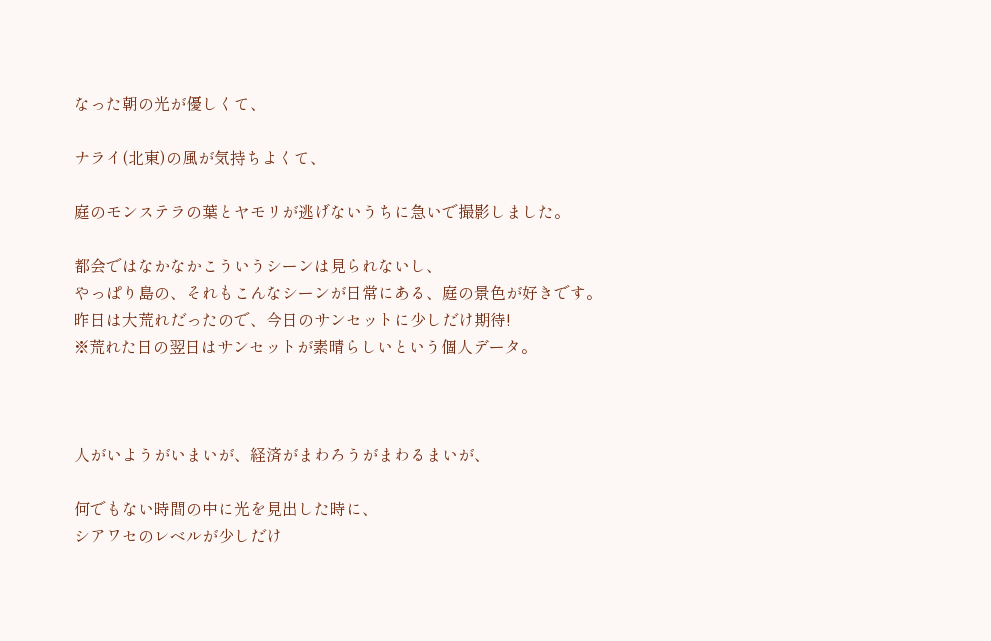なった朝の光が優しくて、

ナライ(北東)の風が気持ちよくて、

庭のモンステラの葉とヤモリが逃げないうちに急いで撮影しました。

都会ではなかなかこういうシーンは見られないし、
やっぱり島の、それもこんなシーンが日常にある、庭の景色が好きです。
昨日は大荒れだったので、今日のサンセットに少しだけ期待!
※荒れた日の翌日はサンセットが素晴らしいという個人データ。



人がいようがいまいが、経済がまわろうがまわるまいが、

何でもない時間の中に光を見出した時に、
シアワセのレベルが少しだけ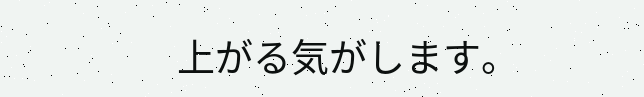上がる気がします。